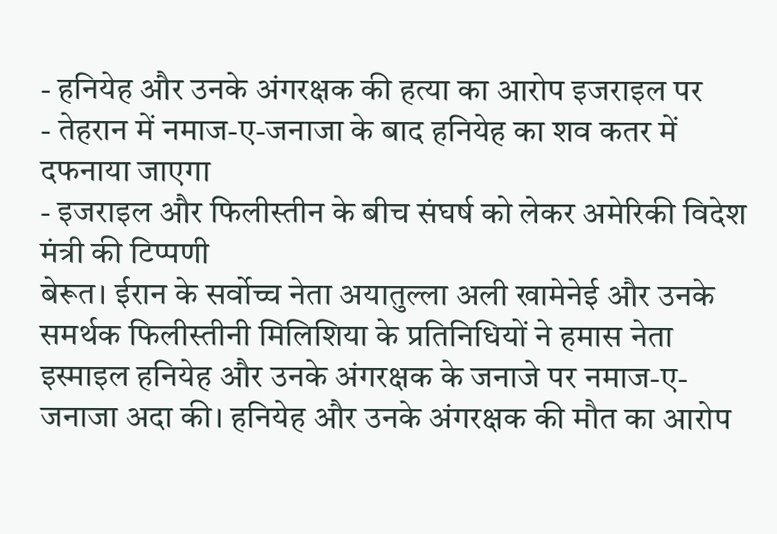- हनियेह और उनके अंगरक्षक की हत्या का आरोप इजराइल पर
- तेहरान में नमाज-ए-जनाजा के बाद हनियेह का शव कतर में दफनाया जाएगा
- इजराइल और फिलीस्तीन के बीच संघर्ष को लेकर अमेरिकी विदेश मंत्री की टिप्पणी
बेरूत। ईरान के सर्वोच्च नेता अयातुल्ला अली खामेनेई और उनके समर्थक फिलीस्तीनी मिलिशिया के प्रतिनिधियों ने हमास नेता इस्माइल हनियेह और उनके अंगरक्षक के जनाजे पर नमाज-ए-जनाजा अदा की। हनियेह और उनके अंगरक्षक की मौत का आरोप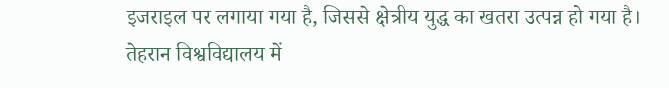इजराइल पर लगाया गया है, जिससे क्षेत्रीय युद्ध का खतरा उत्पन्न हो गया है।
तेहरान विश्वविद्यालय में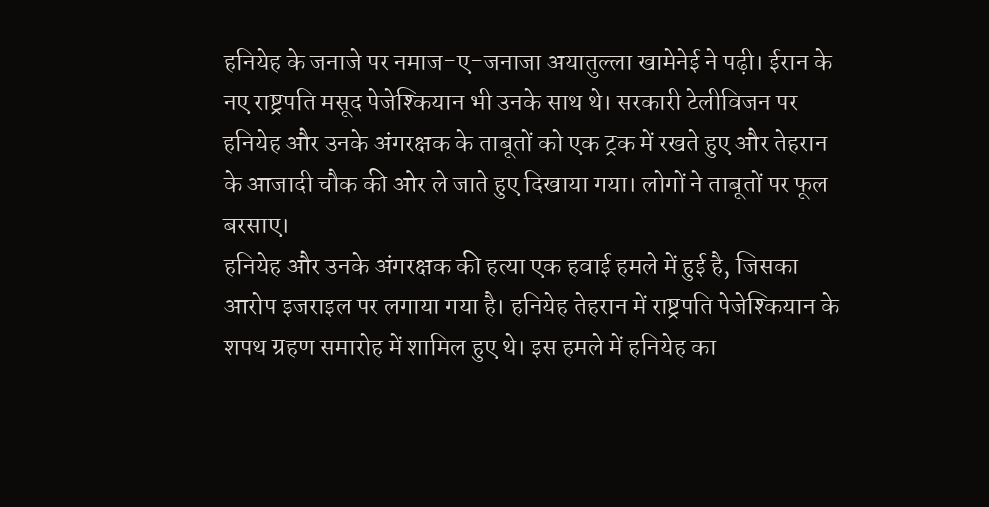हनियेह के जनाजे पर नमाज-ए-जनाजा अयातुल्ला खामेनेई ने पढ़ी। ईरान के नए राष्ट्रपति मसूद पेजेश्कियान भी उनके साथ थे। सरकारी टेलीविजन पर हनियेह और उनके अंगरक्षक के ताबूतों को एक ट्रक में रखते हुए और तेहरान के आजादी चौक की ओर ले जाते हुए दिखाया गया। लोगों ने ताबूतों पर फूल बरसाए।
हनियेह और उनके अंगरक्षक की हत्या एक हवाई हमले में हुई है, जिसका आरोप इजराइल पर लगाया गया है। हनियेह तेहरान में राष्ट्रपति पेजेश्कियान के शपथ ग्रहण समारोह में शामिल हुए थे। इस हमले में हनियेह का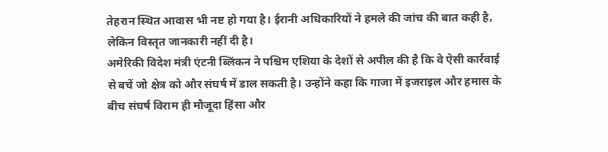तेहरान स्थित आवास भी नष्ट हो गया है। ईरानी अधिकारियों ने हमले की जांच की बात कही है, लेकिन विस्तृत जानकारी नहीं दी है।
अमेरिकी विदेश मंत्री एंटनी ब्लिंकन ने पश्चिम एशिया के देशों से अपील की है कि वे ऐसी कार्रवाई से बचें जो क्षेत्र को और संघर्ष में डाल सकती है। उन्होंने कहा कि गाजा में इजराइल और हमास के बीच संघर्ष विराम ही मौजूदा हिंसा और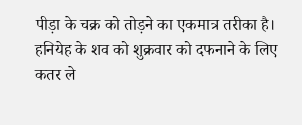पीड़ा के चक्र को तोड़ने का एकमात्र तरीका है।
हनियेह के शव को शुक्रवार को दफनाने के लिए कतर ले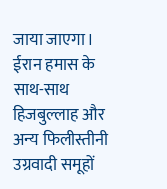जाया जाएगा। ईरान हमास के साथ-साथ हिजबुल्लाह और अन्य फिलीस्तीनी उग्रवादी समूहों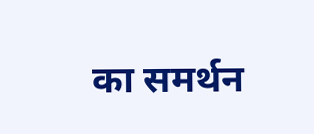का समर्थन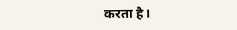करता है।